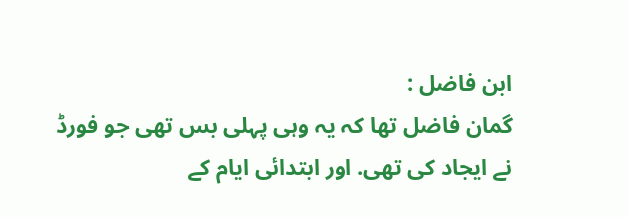ابن فاضل :
گمان فاضل تھا کہ یہ وہی پہلی بس تھی جو فورڈ نے ایجاد کی تھی. اور ابتدائی ایام کے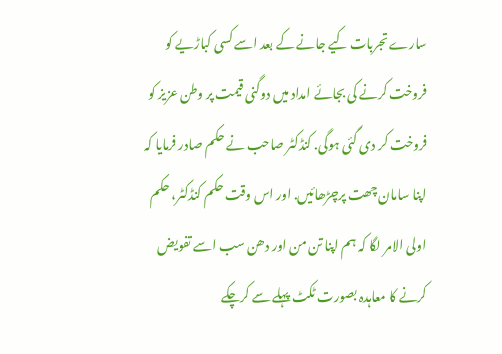سارے تجربات کیے جانے کے بعد اسے کسی کباڑیے کو فروخت کرنے کی بجائے امداد میں دوگنی قیمت پر وطن عزیز کو فروخت کر دی گئی ہوگی. کنڈکٹر صاحب نے حکم صادر فرمایا کہ اپنا سامان چھت پرچڑھائیں. اور اس وقت حکم کنڈکٹر، حکم اولی الامر لگا کہ ہم اپنا تن من اور دھن سب اسے تفویض کرنے کا معاہدہ بصورت ٹکٹ پہلے سے کرچکے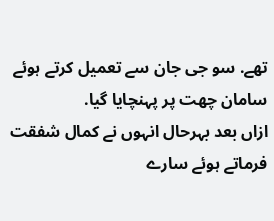تھے. سو جی جان سے تعمیل کرتے ہوئے سامان چھت پر پہنچایا گیا.
ازاں بعد بہرحال انہوں نے کمال شفقت فرماتے ہوئے سارے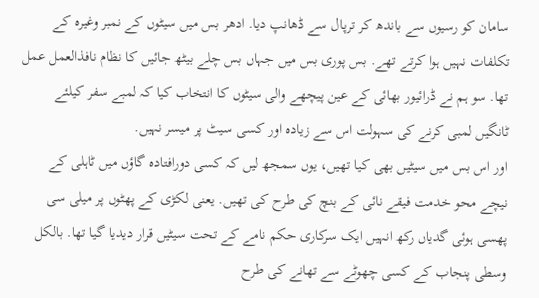سامان کو رسیوں سے باندھ کر ترپال سے ڈھانپ دیا. ادھر بس میں سیٹوں کے نمبر وغیرہ کے تکلفات نہیں ہوا کرتے تھے. بس پوری بس میں جہاں بس چلے بیٹھ جائیں کا نظام نافذالعمل عمل تھا. سو ہم نے ڈرائیور بھائی کے عین پیچھے والی سیٹوں کا انتخاب کیا کہ لمبے سفر کیلئے ٹانگیں لمبی کرنے کی سہولت اس سے زیادہ اور کسی سیٹ پر میسر نہیں.
اور اس بس میں سیٹیں بھی کیا تھیں، یوں سمجھ لیں کہ کسی دورافتادہ گاؤں میں ٹاہلی کے نیچے محو خدمت فیقے نائی کے بنچ کی طرح کی تھیں. یعنی لکڑی کے پھٹوں پر میلی سی پھسی ہوئی گدیاں رکھ انہیں ایک سرکاری حکم نامے کے تحت سیٹیں قرار دیدیا گیا تھا. بالکل وسطی پنجاب کے کسی چھوٹے سے تھانے کی طرح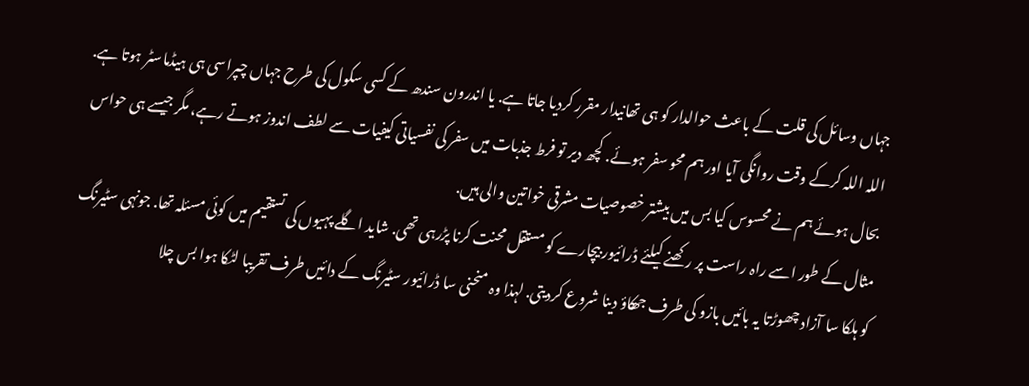جہاں وسائل کی قلت کے باعث حوالدار کو ہی تھانیدار مقرر کردیا جاتا ہے. یا اندرون سندھ کے کسی سکول کی طرح جہاں چپراسی ہی ہیڈماسٹر ہوتا ہے.
اللہ اللہ کرکے وقت روانگی آیا اور ہم محو سفر ہوئے. کچھ دیر تو فرط جذبات میں سفر کی نفسیاتی کیفیات سے لطف اندوز ہوتے رہے، مگر جیسے ہی حواس بحال ہوئے ہم نے محسوس کیا بس میں بیشتر خصوصیات مشرقی خواتین والی ہیں.
مثال کے طور اسے راہ راست پر رکھنے کیلئے ڈرائیور بیچارے کو مستقل محنت کرنا پڑرہی تھی. شاید اگلے پہیوں کی تستقیم میں کوئی مسئلہ تھا. جونہی سٹیرنگ کو ہلکا سا آزاد چھوڑتا یہ بائیں بازو کی طرف جھکاؤ دینا شروع کردیتی. لہذا وہ منحنی سا ڈرائیور سٹیرنگ کے دائیں طرف تقریبا لٹکا ہوا بس چلا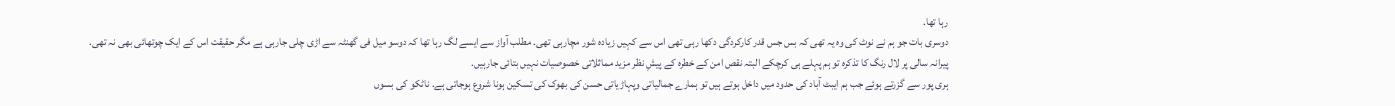رہا تھا.
دوسری بات جو ہم نے نوٹ کی وہ یہ تھی کہ بس جس قدر کارکردگی دکھا رہی تھی اس سے کہیں زیادہ شور مچارہی تھی. مطلب آواز سے ایسے لگ رہا تھا کہ دوسو میل فی گھنٹہ سے اڑی چلی جارہی ہے مگر حقیقت اس کے ایک چوتھائی بھی نہ تھی.
پیرانہ سالی پر لال رنگ کا تذکرہ تو ہم پہلے ہی کرچکے البتہ نقص امن کے خطرہ کے پیشِ نظر مزید مماثلاتی خصوصیات نہیں بتائی جارہیں.
ہری پور سے گزرتے ہوئے جب ہم ایبٹ آباد کی حدود میں داخل ہوتے ہیں تو ہمارے جمالیاتی وپہاڑیاتی حسن کی بھوک کی تسکین ہونا شروع ہوجاتی ہے. ناٹکو کی بسوں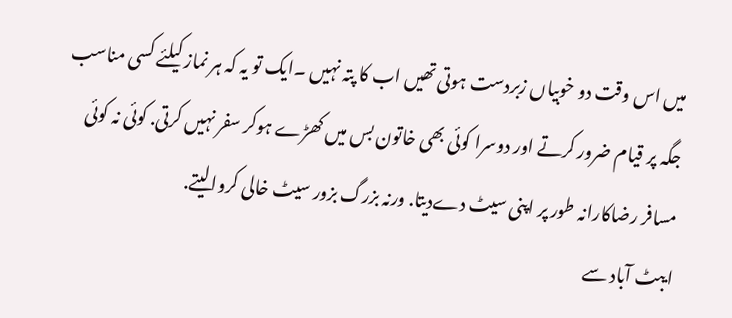میں اس وقت دو خوبیاں زبردست ہوتی تھیں اب کا پتہ نہیں ۔ایک تو یہ کہ ہر نماز کیلئے کسی مناسب جگہ پر قیام ضرور کرتے اور دوسرا کوئی بھی خاتون بس میں کھڑے ہوکر سفر نہیں کرتی. کوئی نہ کوئی مسافر رضاکارانہ طور پر اپنی سیٹ دےدیتا. ورنہ بزرگ بزور سیٹ خالی کروالیتے.
ایبٹ آباد سے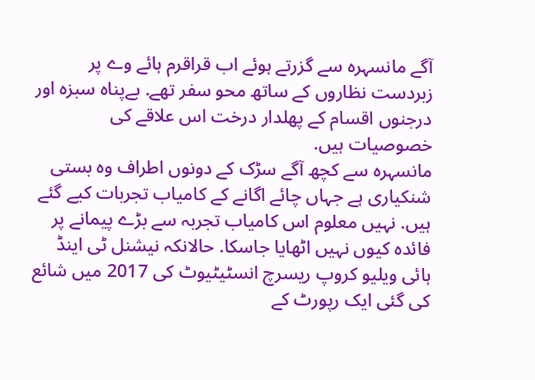آگے مانسہرہ سے گزرتے ہوئے اب قراقرم ہائے وے پر زبردست نظاروں کے ساتھ محو سفر تھے. بےپناہ سبزہ اور درجنوں اقسام کے پھلدار درخت اس علاقے کی خصوصیات ہیں.
مانسہرہ سے کچھ آگے سڑک کے دونوں اطراف وہ بستی شنکیاری ہے جہاں چائے اگانے کے کامیاب تجربات کیے گئے ہیں. نہیں معلوم اس کامیاب تجربہ سے بڑے پیمانے پر فائدہ کیوں نہیں اٹھایا جاسکا. حالانکہ نیشنل ٹی اینڈ ہائی ویلیو کروپ ریسرچ انسٹیٹیوٹ کی 2017 میں شائع کی گئی ایک رپورٹ کے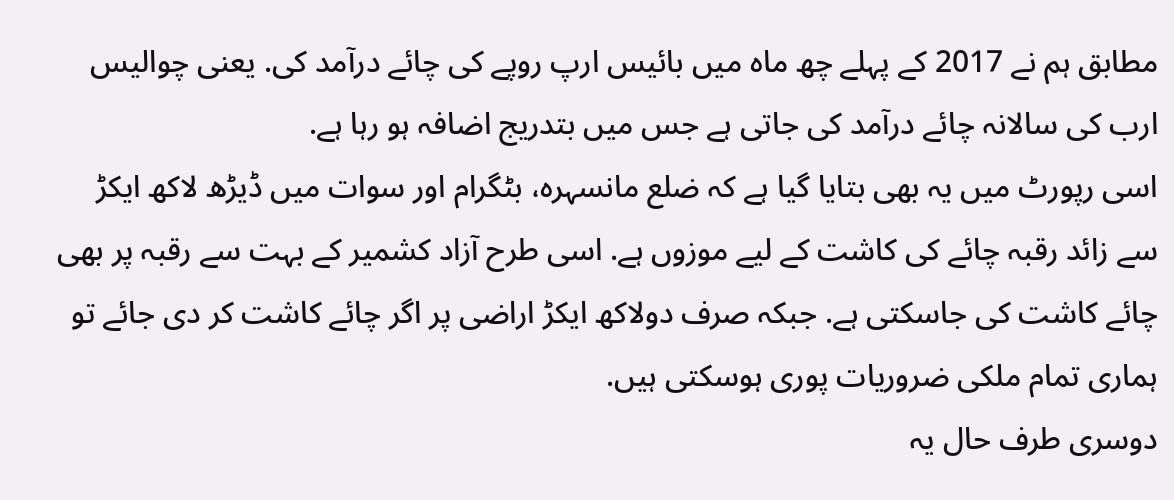مطابق ہم نے 2017 کے پہلے چھ ماہ میں بائیس ارپ روپے کی چائے درآمد کی. یعنی چوالیس ارب کی سالانہ چائے درآمد کی جاتی ہے جس میں بتدریج اضافہ ہو رہا ہے.
اسی رپورٹ میں یہ بھی بتایا گیا ہے کہ ضلع مانسہرہ، بٹگرام اور سوات میں ڈیڑھ لاکھ ایکڑ سے زائد رقبہ چائے کی کاشت کے لیے موزوں ہے. اسی طرح آزاد کشمیر کے بہت سے رقبہ پر بھی چائے کاشت کی جاسکتی ہے. جبکہ صرف دولاکھ ایکڑ اراضی پر اگر چائے کاشت کر دی جائے تو ہماری تمام ملکی ضروریات پوری ہوسکتی ہیں.
دوسری طرف حال یہ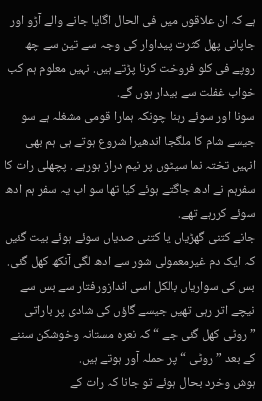ہے کہ ان علاقوں میں فی الحال اگایا جانے والے آڑو اور جاپانی پھل کثرت پیداوار کی وجہ سے تین سے چھ روپے فی کلو فروخت کرنا پڑتے ہیں. نہیں معلوم ہم کب خواب غفلت سے بیدار ہوں گے.
سونا اور سوئے رہنا چونکہ ہمارا قومی مشغلہ ہے سو جیسے شام کا ملگجا اندھیرا شروع ہوتے ہی ہم بھی انہیں تختہ نما سیٹوں پر نیم دراز ہورہے . پچھلی رات کا سفرہم نے ادھ جاگتے ہوئے کیا تھا سو اب یہ سفر ہم ادھ سوئے کررہے تھے.
جانے کتنی گھڑیاں یا کتنی صدیاں سوئے ہوئے بیت گئیں کہ ایک دم غیرمعمولی شور سے ادھ لگی آنکھ کھل گئی. بس کی سواریاں بالکل اسی اندازورفتار سے بس سے نیچے اتر رہی تھیں جیسے گاؤں کی شادی پر باراتی
” روٹی کھل گئی جے “ کہ نعرہ مستانہ وخوشکن سننے کے بعد ” روٹی “ پر حملہ آور ہوتے ہیں.
ہوش وخرد بحال ہوئے تو جانا کہ رات کے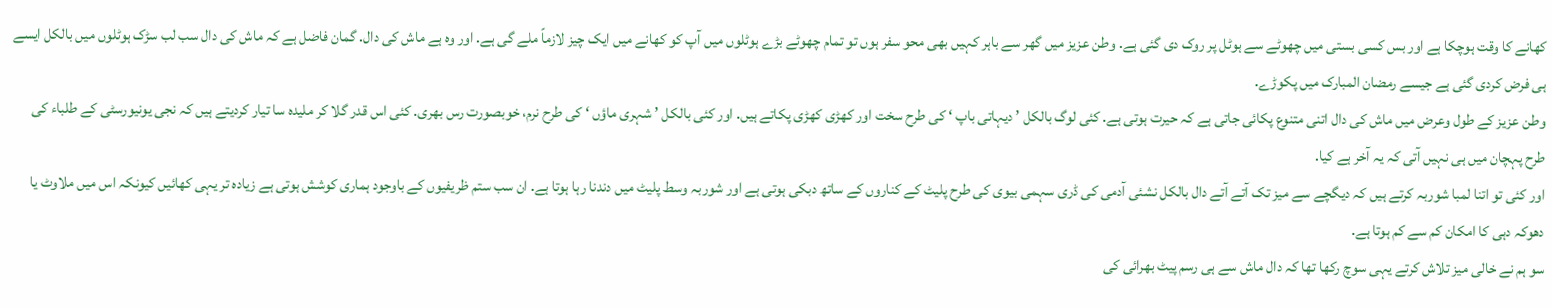کھانے کا وقت ہوچکا ہے اور بس کسی بستی میں چھوٹے سے ہوٹل پر روک دی گئی ہے. وطن عزیز میں گھر سے باہر کہیں بھی محو سفر ہوں تو تمام چھوٹے بڑے ہوٹلوں میں آپ کو کھانے میں ایک چیز لازماً ملے گی ہے. اور وہ ہے ماش کی دال. گمان فاضل ہے کہ ماش کی دال سب لب سڑک ہوٹلوں میں بالکل ایسے ہی فرض کردی گئی ہے جیسے رمضان المبارک میں پکوڑے.
وطن عزیز کے طول وعرض میں ماش کی دال اتنی متنوع پکائی جاتی ہے کہ حیرت ہوتی ہے. کئی لوگ بالکل ’ دیہاتی باپ ‘ کی طرح سخت اور کھڑی کھڑی پکاتے ہیں. اور کئی بالکل ’ شہری ماؤں ‘ کی طرح نرم، خوبصورت رس بھری. کئی اس قدر گلا کر ملیدہ سا تیار کردیتے ہیں کہ نجی یونیورسٹی کے طلباء کی طرح پہچان میں ہی نہیں آتی کہ یہ آخر ہے کیا.
اور کئی تو اتنا لمبا شوربہ کرتے ہیں کہ دیگچے سے میز تک آتے آتے دال بالکل نشئی آدمی کی ڈری سہمی بیوی کی طرح پلیٹ کے کناروں کے ساتھ دبکی ہوتی ہے اور شوربہ وسط پلیٹ میں دندنا رہا ہوتا ہے. ان سب ستم ظریفیوں کے باوجود ہماری کوشش ہوتی ہے زیادہ تر یہی کھائیں کیونکہ اس میں ملاوٹ یا دھوکہ دہی کا امکان کم سے کم ہوتا ہے.
سو ہم نے خالی میز تلاش کرتے یہی سوچ رکھا تھا کہ دال ماش سے ہی رسم پیٹ بھرائی کی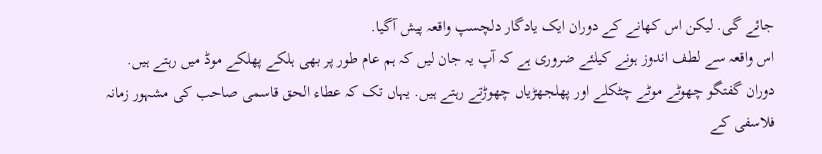جائے گی. لیکن اس کھانے کے دوران ایک یادگار دلچسپ واقعہ پیش آگیا.
اس واقعہ سے لطف اندوز ہونے کیلئے ضروری ہے کہ آپ یہ جان لیں کہ ہم عام طور پر بھی ہلکے پھلکے موڈ میں رہتے ہیں. دوران گفتگو چھوٹے موٹے چٹکلے اور پھلجھڑیاں چھوڑتے رہتے ہیں. یہاں تک کہ عطاء الحق قاسمی صاحب کی مشہور زمانہ فلاسفی کے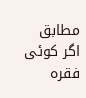مطابق اگر کوئی فقرہ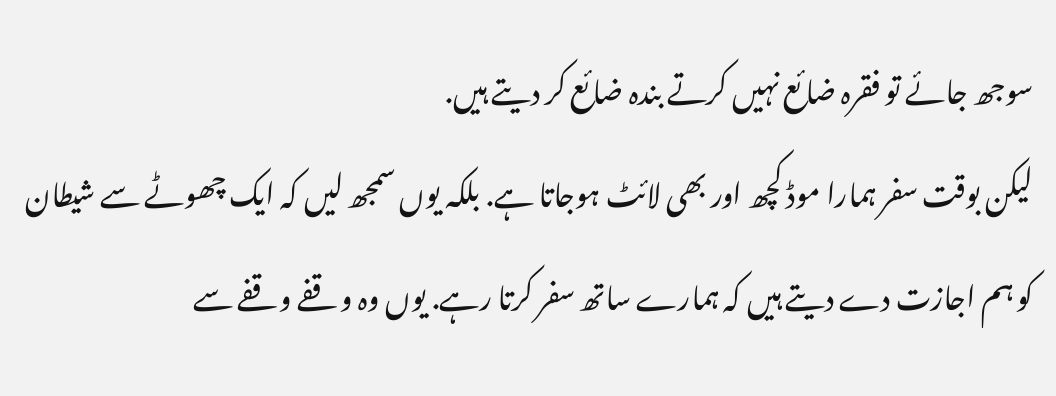سوجھ جائے تو فقرہ ضائع نہیں کرتے بندہ ضائع کر دیتے ہیں.
لیکن بوقت سفر ہمارا موڈ کچھ اور بھی لائٹ ہوجاتا ہے. بلکہ یوں سمجھ لیں کہ ایک چھوٹے سے شیطان کو ہم اجازت دے دیتے ہیں کہ ہمارے ساتھ سفر کرتا رہے. یوں وہ وقفے وقفے سے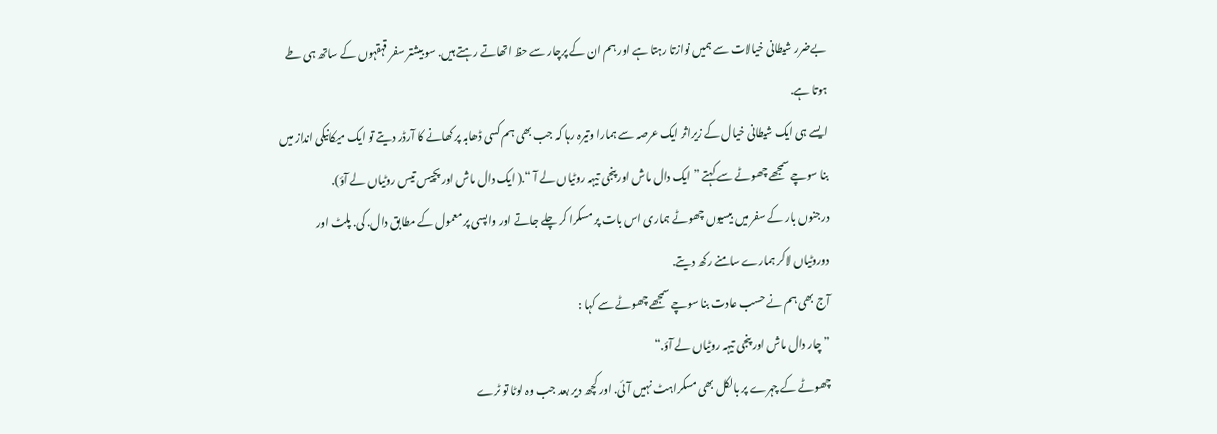بےضرر شیطانی خیالات سے ہمیں نوازتا رہتا ہے اور ہم ان کے پرچار سے حظ اتھاتے رہتے ہیں. سو بیشتر سفر قہقہوں کے ساتھ ہی طے ہوتا ہے.
ایسے ہی ایک شیطانی خیال کے زیراثر ایک عرصہ سے ہمارا وتیرہ رہا کہ جب بھی ہم کسی ڈھابہ پر کھانے کا آرڈر دیتے تو ایک میکانیکی انداز میں بنا سوچے سمجھے چھوٹے سے کہتے ” ایک دال ماش اور پنجی تیہہ روٹیاں لے آ “.( ایک دال ماش اور پچیس تیس روٹیاں لے آؤ).
درجنوں بار کے سفر میں بیسیوں چھوٹے ہماری اس بات پر مسکرا کر چلے جاتے اور واپسی پر معمول کے مطابق دال. کی. پلٹ اور دوروٹیاں لاکر ہمارے سامنے رکھ دیتے.
آج بھی ہم نے حسب عادت بنا سوچے سمجھے چھوٹے سے کہا :
” چار دال ماش اور پنجی تیہہ روٹیاں لے آؤ.“
چھوٹے کے چہرے پر بالکل بھی مسکراہٹ نہیں آئی. اور کچھ دیر بعد جب وہ لوٹا تو ٹرے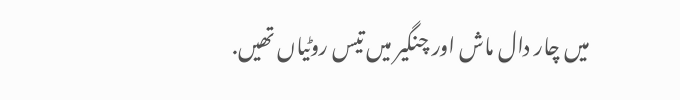میں چار دال ماش اور چنگیر میں تیس روٹیاں تھیں.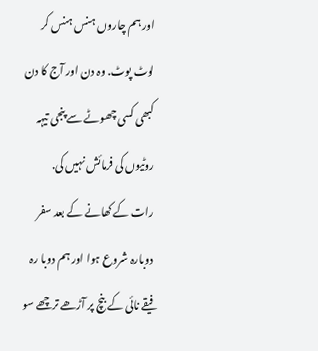اور ہم چاروں ہنس ہنس کر لوٹ پوٹ. وہ دن اور آج کا دن کبھی کسی چھوٹے سے پنجی تیہہ روٹیوں کی فرمائش نہیں کی.
رات کے کھانے کے بعد سفر دوبارہ شروع ہوا اور ہم دوبا رہ فیقے نائی کے بنچ پر آڑھے ترچھے سو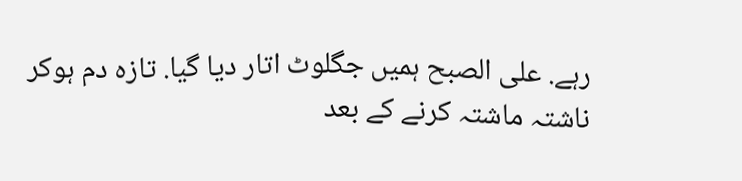رہے. علی الصبح ہمیں جگلوٹ اتار دیا گیا. تازہ دم ہوکر ناشتہ ماشتہ کرنے کے بعد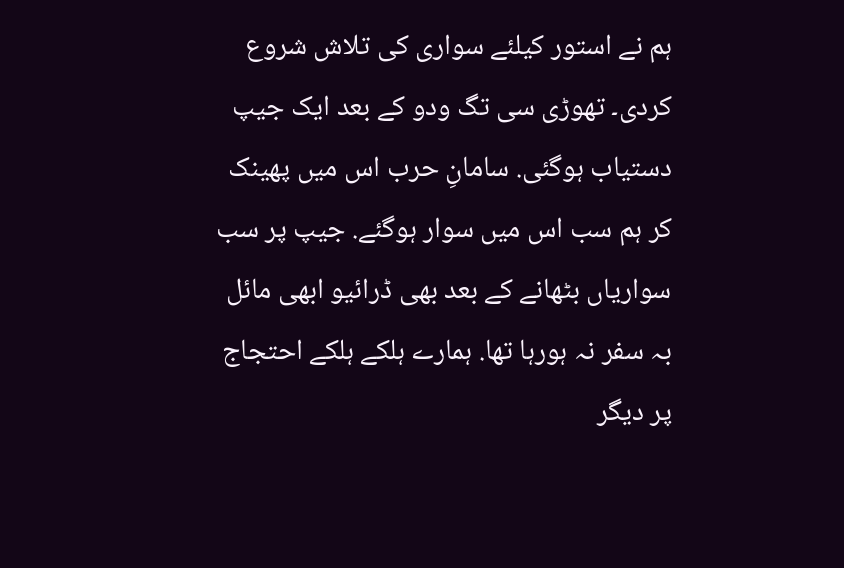ہم نے استور کیلئے سواری کی تلاش شروع کردی۔ تھوڑی سی تگ ودو کے بعد ایک جیپ دستیاب ہوگئی. سامانِ حرب اس میں پھینک کر ہم سب اس میں سوار ہوگئے. جیپ پر سب سواریاں بٹھانے کے بعد بھی ڈرائیو ابھی مائل بہ سفر نہ ہورہا تھا. ہمارے ہلکے ہلکے احتجاج پر دیگر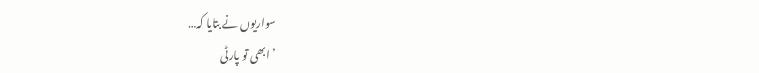سواریوں نے بتایا کہ…
’ ابھی تو پارٹی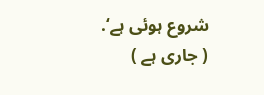شروع ہوئی ہے‘.
( جاری ہے )